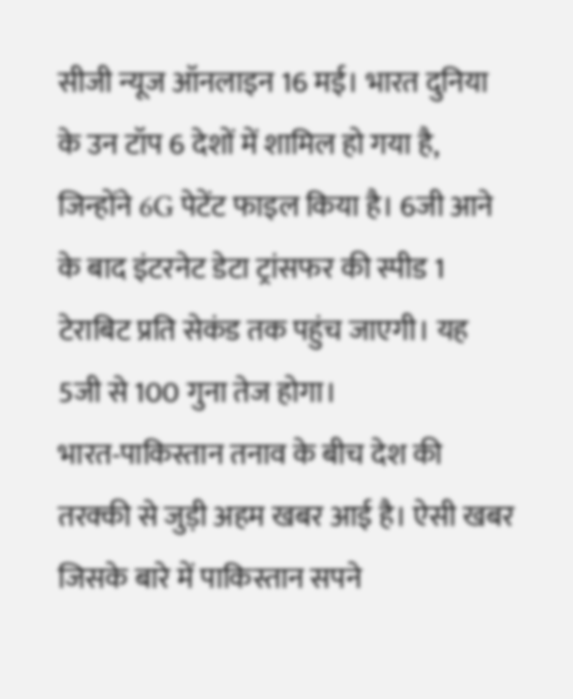सीजी न्यूज ऑनलाइन 16 मई। भारत दुनिया के उन टॉप 6 देशों में शामिल हो गया है, जिन्होंने 6G पेटेंट फाइल किया है। 6जी आने के बाद इंटरनेट डेटा ट्रांसफर की स्पीड 1 टेराबिट प्रति सेकंड तक पहुंच जाएगी। यह 5जी से 100 गुना तेज होगा।
भारत-पाकिस्तान तनाव के बीच देश की तरक्की से जुड़ी अहम खबर आई है। ऐसी खबर जिसके बारे में पाकिस्तान सपने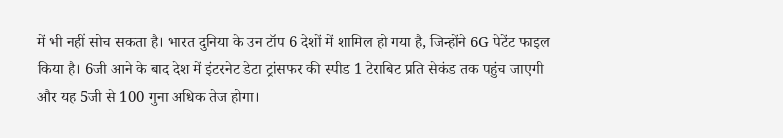में भी नहीं सोच सकता है। भारत दुनिया के उन टॉप 6 देशों में शामिल हो गया है, जिन्होंने 6G पेटेंट फाइल किया है। 6जी आने के बाद देश में इंटरनेट डेटा ट्रांसफर की स्पीड 1 टेराबिट प्रति सेकंड तक पहुंच जाएगी और यह 5जी से 100 गुना अधिक तेज होगा।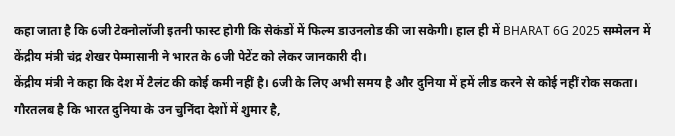कहा जाता है कि 6जी टेक्नोलॉजी इतनी फास्ट होगी कि सेकंडों में फिल्म डाउनलोड की जा सकेगी। हाल ही में BHARAT 6G 2025 सम्मेलन में केंद्रीय मंत्री चंद्र शेखर पेम्मासानी ने भारत के 6जी पेटेंट को लेकर जानकारी दी।
केंद्रीय मंत्री ने कहा कि देश में टैलंट की कोई कमी नहीं है। 6जी के लिए अभी समय है और दुनिया में हमें लीड करने से कोई नहीं रोक सकता। गौरतलब है कि भारत दुनिया के उन चुनिंदा देशों में शुमार है,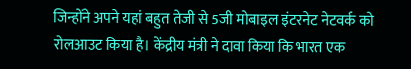जिन्होंने अपने यहां बहुत तेजी से 5जी मोबाइल इंटरनेट नेटवर्क को रोलआउट किया है। केंद्रीय मंत्री ने दावा किया कि भारत एक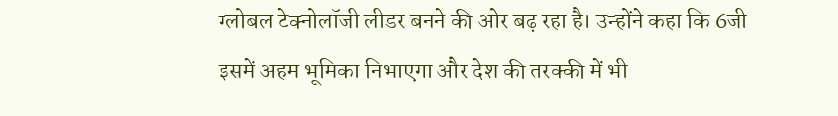ग्लोबल टेक्नोलॉजी लीडर बनने की ओर बढ़ रहा है। उन्होंने कहा कि 6जी इसमें अहम भूमिका निभाएगा और देश की तरक्की में भी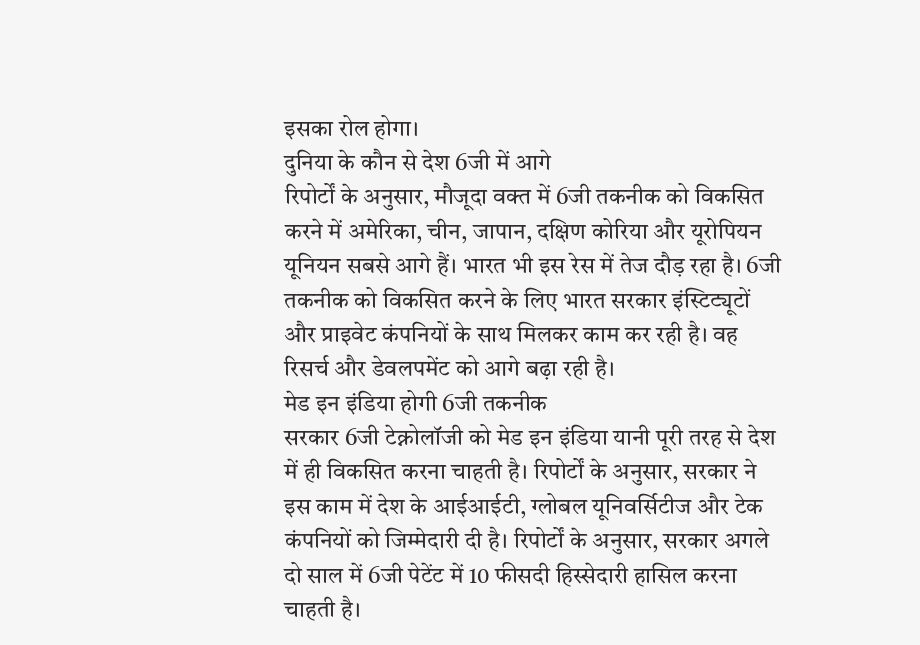इसका रोल होगा।
दुनिया के कौन से देश 6जी में आगे
रिपोर्टों के अनुसार, मौजूदा वक्त में 6जी तकनीक को विकसित करने में अमेरिका, चीन, जापान, दक्षिण कोरिया और यूरोपियन यूनियन सबसे आगे हैं। भारत भी इस रेस में तेज दौड़ रहा है। 6जी तकनीक को विकसित करने के लिए भारत सरकार इंस्टिट्यूटों और प्राइवेट कंपनियों के साथ मिलकर काम कर रही है। वह रिसर्च और डेवलपमेंट को आगे बढ़ा रही है।
मेड इन इंडिया होगी 6जी तकनीक
सरकार 6जी टेक्नोलॉजी को मेड इन इंडिया यानी पूरी तरह से देश में ही विकसित करना चाहती है। रिपोर्टों के अनुसार, सरकार ने इस काम में देश के आईआईटी, ग्लोबल यूनिवर्सिटीज और टेक कंपनियों को जिम्मेदारी दी है। रिपोर्टों के अनुसार, सरकार अगले दो साल में 6जी पेटेंट में 10 फीसदी हिस्सेदारी हासिल करना चाहती है।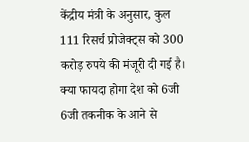केंद्रीय मंत्री के अनुसार, कुल 111 रिसर्च प्रोजेक्ट्स को 300 करोड़ रुपये की मंजूरी दी गई है।
क्या फायदा होगा देश को 6जी
6जी तकनीक के आने से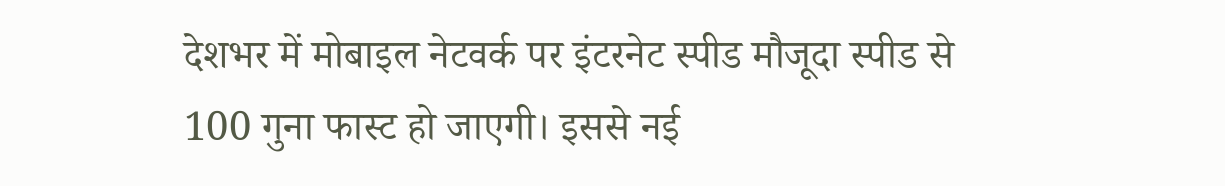देशभर में मोबाइल नेटवर्क पर इंटरनेट स्पीड मौजूदा स्पीड से 100 गुना फास्ट हो जाएगी। इससे नई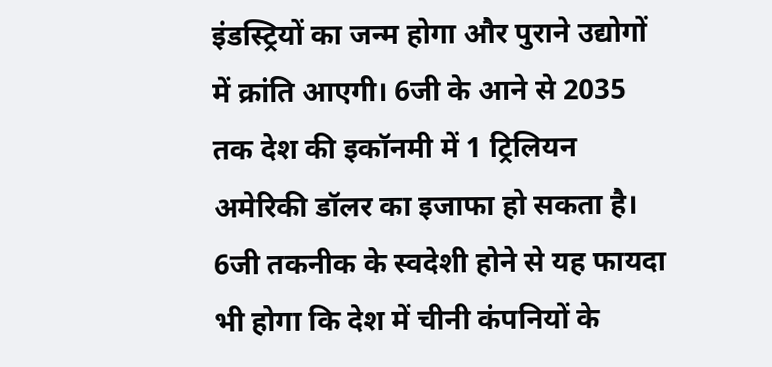इंडस्ट्रियों का जन्म होगा और पुराने उद्योगों में क्रांति आएगी। 6जी के आने से 2035 तक देश की इकॉनमी में 1 ट्रिलियन अमेरिकी डॉलर का इजाफा हो सकता है। 6जी तकनीक के स्वदेशी होने से यह फायदा भी होगा कि देश में चीनी कंपनियों के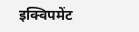इक्विपमेंट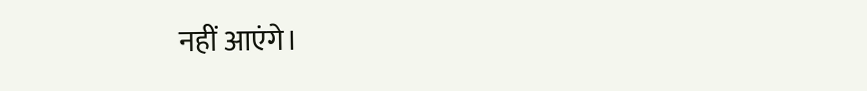नहीं आएंगे।